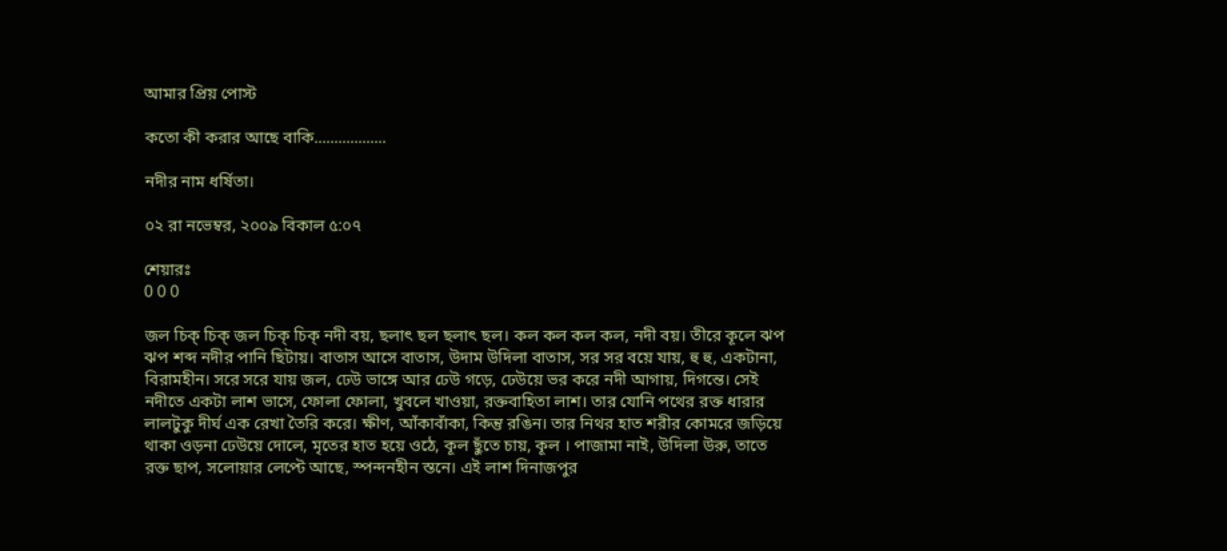আমার প্রিয় পোস্ট

কতো কী করার আছে বাকি..................

নদীর নাম ধর্ষিতা।

০২ রা নভেম্বর, ২০০৯ বিকাল ৫:০৭

শেয়ারঃ
0 0 0

জল চিক্ চিক্ জল চিক্ চিক্ নদী বয়, ছলাৎ ছল ছলাৎ ছল। কল কল কল কল, নদী বয়। তীরে কূলে ঝপ ঝপ শব্দ নদীর পানি ছিটায়। বাতাস আসে বাতাস, উদাম উদিলা বাতাস, সর সর বয়ে যায়, হু হু, একটানা, বিরামহীন। সরে সরে যায় জল, ঢেউ ভাঙ্গে আর ঢেউ গড়ে, ঢেউয়ে ভর করে নদী আগায়, দিগন্তে। সেই নদীতে একটা লাশ ভাসে, ফোলা ফোলা, খুবলে খাওয়া, রক্তবাহিতা লাশ। তার যোনি পথের রক্ত ধারার লালটুকু দীর্ঘ এক রেখা তৈরি করে। ক্ষীণ, আঁকাবাঁকা, কিন্তু রঙিন। তার নিথর হাত শরীর কোমরে জড়িয়ে থাকা ওড়না ঢেউয়ে দোলে, মৃতের হাত হয়ে ওঠে, কূল ছুঁতে চায়, কূল । পাজামা নাই, উদিলা উরু, তাতে রক্ত ছাপ, সলোয়ার লেপ্টে আছে, স্পন্দনহীন স্তনে। এই লাশ দিনাজপুর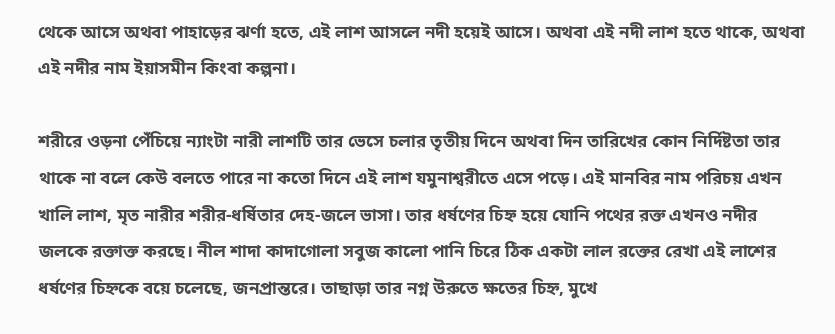থেকে আসে অথবা পাহাড়ের ঝর্ণা হতে, এই লাশ আসলে নদী হয়েই আসে। অথবা এই নদী লাশ হতে থাকে, অথবা এই নদীর নাম ইয়াসমীন কিংবা কল্পনা।

শরীরে ওড়না পেঁচিয়ে ন্যাংটা নারী লাশটি তার ভেসে চলার তৃতীয় দিনে অথবা দিন তারিখের কোন নির্দিষ্টতা তার থাকে না বলে কেউ বলতে পারে না কতো দিনে এই লাশ যমুনাশ্বরীতে এসে পড়ে। এই মানবির নাম পরিচয় এখন খালি লাশ, মৃত নারীর শরীর-ধর্ষিতার দেহ-জলে ভাসা। তার ধর্ষণের চিহ্ন হয়ে যোনি পথের রক্ত এখনও নদীর জলকে রক্তাক্ত করছে। নীল শাদা কাদাগোলা সবুজ কালো পানি চিরে ঠিক একটা লাল রক্তের রেখা এই লাশের ধর্ষণের চিহ্নকে বয়ে চলেছে, জনপ্রান্তরে। তাছাড়া তার নগ্ন উরুতে ক্ষতের চিহ্ন, মুখে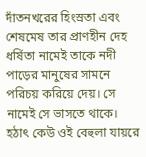দাঁতনখরের হিংস্রতা এবং শেষমেষ তার প্রাণহীন দেহ ধর্ষিতা নামেই তাকে নদী পাড়ের মানুষের সামনে পরিচয় করিয়ে দেয়। সে নামেই সে ভাসতে থাকে। হঠাৎ কেউ ওই বেহুলা যায়রে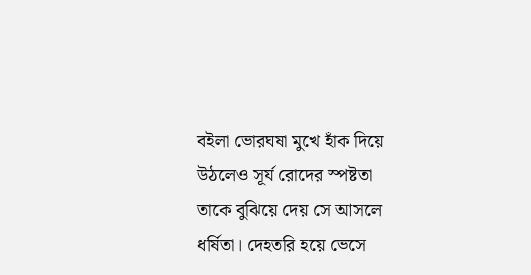বইলা ভোরঘষা মুখে হাঁক দিয়ে উঠলেও সূর্য রোদের স্পষ্টতা তাকে বুঝিয়ে দেয় সে আসলে ধর্ষিতা। দেহতরি হয়ে ভেসে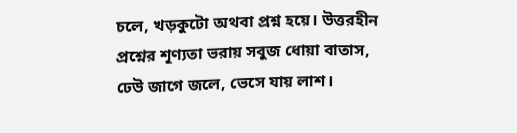চলে, খড়কুটো অথবা প্রশ্ন হয়ে। উত্তরহীন প্রশ্নের শূণ্যতা ভরায় সবুজ ধোয়া বাতাস, ঢেউ জাগে জলে, ভেসে যায় লাশ।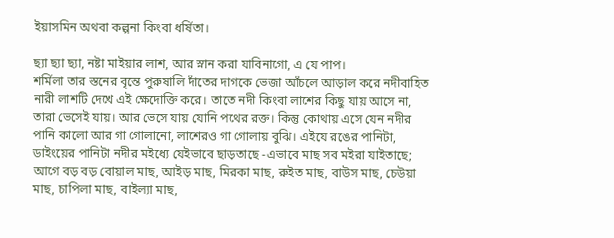ইয়াসমিন অথবা কল্পনা কিংবা ধর্ষিতা।

ছ্যা ছ্যা ছ্যা, নষ্টা মাইয়ার লাশ, আর স্নান করা যাবিনাগো, এ যে পাপ।
শর্মিলা তার স্তনের বৃন্তে পুরুষালি দাঁতের দাগকে ভেজা আঁচলে আড়াল করে নদীবাহিত নারী লাশটি দেখে এই ক্ষেদোক্তি করে। তাতে নদী কিংবা লাশের কিছু যায় আসে না, তারা ভেসেই যায়। আর ভেসে যায় যোনি পথের রক্ত। কিন্তু কোথায় এসে যেন নদীর পানি কালো আর গা গোলানো, লাশেরও গা গোলায় বুঝি। এইযে রঙের পানিটা, ডাইংয়ের পানিটা নদীর মইধ্যে যেইভাবে ছাড়তাছে -এভাবে মাছ সব মইরা যাইতাছে; আগে বড় বড় বোয়াল মাছ, আইড় মাছ, মিরকা মাছ, রুইত মাছ, বাউস মাছ, চেউয়া মাছ, চাপিলা মাছ, বাইল্যা মাছ,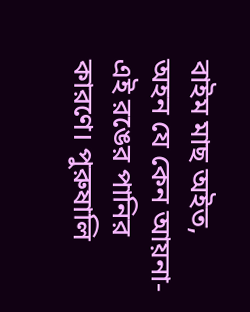বাইম মাছ অইত, অহন যে কেন আয়না- এই রঙের পানির কারণে। পুরুষালি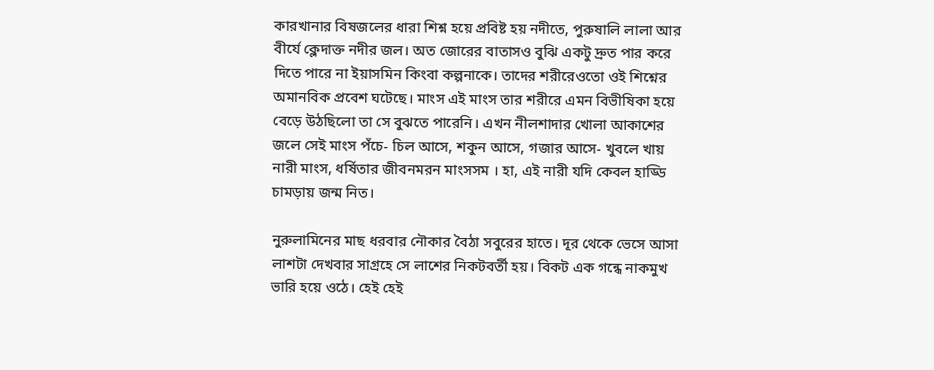কারখানার বিষজলের ধারা শিশ্ন হয়ে প্রবিষ্ট হয় নদীতে, পুরুষালি লালা আর বীর্যে ক্লেদাক্ত নদীর জল। অত জোরের বাতাসও বুঝি একটু দ্রুত পার করে দিতে পারে না ইয়াসমিন কিংবা কল্পনাকে। তাদের শরীরেওতো ওই শিশ্নের অমানবিক প্রবেশ ঘটেছে। মাংস এই মাংস তার শরীরে এমন বিভীষিকা হয়ে বেড়ে উঠছিলো তা সে বুঝতে পারেনি। এখন নীলশাদার খোলা আকাশের জলে সেই মাংস পঁচে- চিল আসে, শকুন আসে, গজার আসে- খুবলে খায় নারী মাংস, ধর্ষিতার জীবনমরন মাংসসম । হা, এই নারী যদি কেবল হাড্ডি চামড়ায় জন্ম নিত।

নুরুলামিনের মাছ ধরবার নৌকার বৈঠা সবুরের হাতে। দূর থেকে ভেসে আসা লাশটা দেখবার সাগ্রহে সে লাশের নিকটবর্তী হয়। বিকট এক গন্ধে নাকমুখ ভারি হয়ে ওঠে। হেই হেই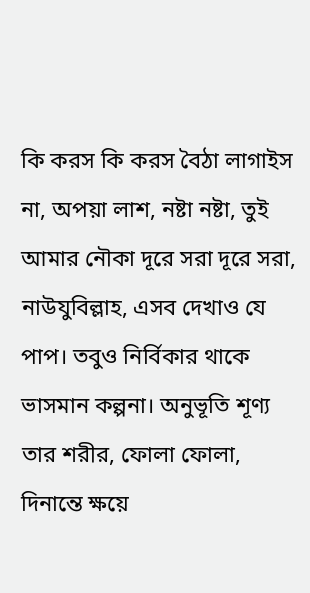কি করস কি করস বৈঠা লাগাইস না, অপয়া লাশ, নষ্টা নষ্টা, তুই আমার নৌকা দূরে সরা দূরে সরা, নাউযুবিল্লাহ, এসব দেখাও যে পাপ। তবুও নির্বিকার থাকে ভাসমান কল্পনা। অনুভূতি শূণ্য তার শরীর, ফোলা ফোলা, দিনান্তে ক্ষয়ে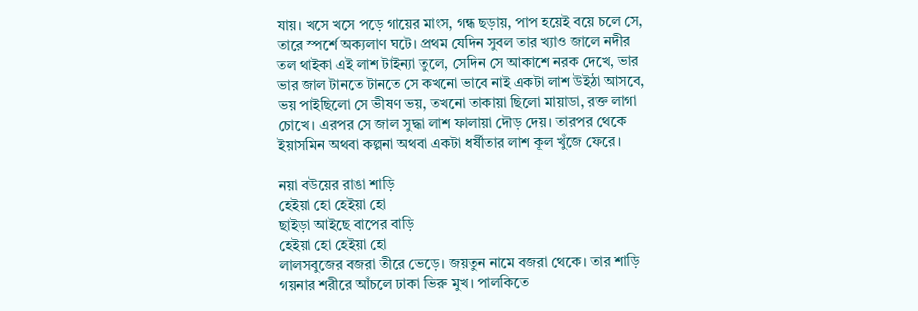যায়। খসে খসে পড়ে গায়ের মাংস, গন্ধ ছড়ায়, পাপ হয়েই বয়ে চলে সে, তারে স্পর্শে অক্যলাণ ঘটে। প্রথম যেদিন সুবল তার খ্যাও জালে নদীর তল থাইকা এই লাশ টাইন্যা তুলে, সেদিন সে আকাশে নরক দেখে, ভার ভার জাল টানতে টানতে সে কখনো ভাবে নাই একটা লাশ উইঠা আসবে, ভয় পাইছিলো সে ভীষণ ভয়, তখনো তাকায়া ছিলো মায়াডা, রক্ত লাগা চোখে। এরপর সে জাল সুদ্ধা লাশ ফালায়া দৌড় দেয়। তারপর থেকে ইয়াসমিন অথবা কল্পনা অথবা একটা ধর্ষীতার লাশ কূল খুঁজে ফেরে।

নয়া বউয়ের রাঙা শাড়ি
হেইয়া হো হেইয়া হো
ছাইড়া আইছে বাপের বাড়ি
হেইয়া হো হেইয়া হো
লালসবুজের বজরা তীরে ভেড়ে। জয়তুন নামে বজরা থেকে। তার শাড়ি গয়নার শরীরে আঁচলে ঢাকা ভিরু মুখ। পালকিতে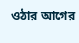ওঠার আগের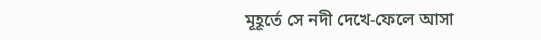মূহূর্তে সে নদী দেখে-ফেলে আসা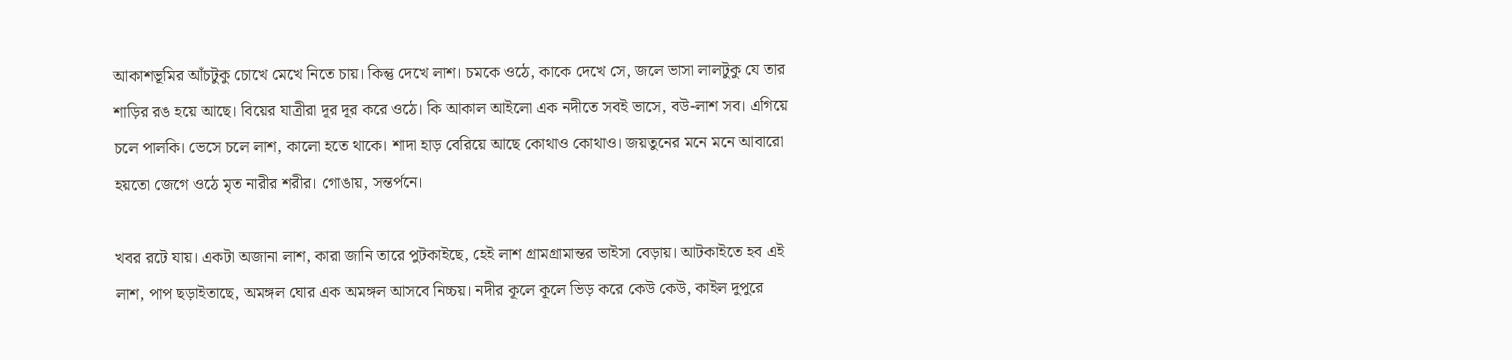আকাশভূমির আঁচটুকু চোখে মেখে নিতে চায়। কিন্তু দেখে লাশ। চমকে ওঠে, কাকে দেখে সে, জলে ভাসা লালটুকু যে তার শাড়ির রঙ হয়ে আছে। বিয়ের যাত্রীরা দূর দূর করে ওঠে। কি আকাল আইলো এক নদীতে সবই ভাসে, বউ-লাশ সব। এগিয়ে চলে পালকি। ভেসে চলে লাশ, কালো হতে থাকে। শাদা হাড় বেরিয়ে আছে কোথাও কোথাও। জয়তুনের মনে মনে আবারো হয়তো জেগে ওঠে মৃত নারীর শরীর। গোঙায়, সন্তর্পনে।

খবর রটে যায়। একটা অজানা লাশ, কারা জানি তারে পুটকাইছে, হেই লাশ গ্রামগ্রামান্তর ভাইসা বেড়ায়। আটকাইতে হব এই লাশ, পাপ ছড়াইতাছে, অমঙ্গল ঘোর এক অমঙ্গল আসবে নিচ্চয়। নদীর কূলে কূলে ভিড় করে কেউ কেউ, কাইল দুপুরে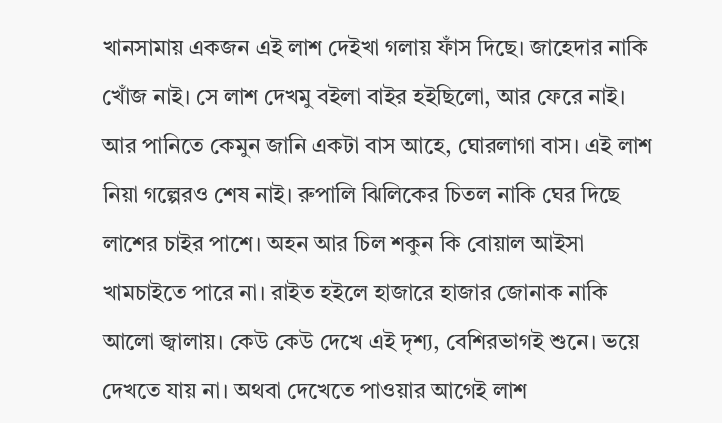খানসামায় একজন এই লাশ দেইখা গলায় ফাঁস দিছে। জাহেদার নাকি খোঁজ নাই। সে লাশ দেখমু বইলা বাইর হইছিলো, আর ফেরে নাই। আর পানিতে কেমুন জানি একটা বাস আহে, ঘোরলাগা বাস। এই লাশ নিয়া গল্পেরও শেষ নাই। রুপালি ঝিলিকের চিতল নাকি ঘের দিছে লাশের চাইর পাশে। অহন আর চিল শকুন কি বোয়াল আইসা খামচাইতে পারে না। রাইত হইলে হাজারে হাজার জোনাক নাকি আলো জ্বালায়। কেউ কেউ দেখে এই দৃশ্য, বেশিরভাগই শুনে। ভয়ে দেখতে যায় না। অথবা দেখেতে পাওয়ার আগেই লাশ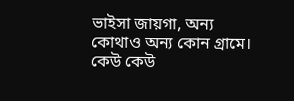ভাইসা জায়গা, অন্য কোথাও অন্য কোন গ্রামে। কেউ কেউ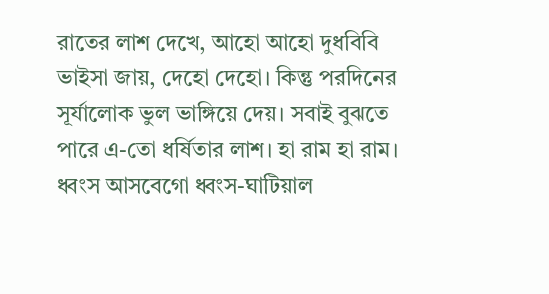রাতের লাশ দেখে, আহো আহো দুধবিবি ভাইসা জায়, দেহো দেহো। কিন্তু পরদিনের সূর্যালোক ভুল ভাঙ্গিয়ে দেয়। সবাই বুঝতে পারে এ-তো ধর্ষিতার লাশ। হা রাম হা রাম। ধ্বংস আসবেগো ধ্বংস-ঘাটিয়াল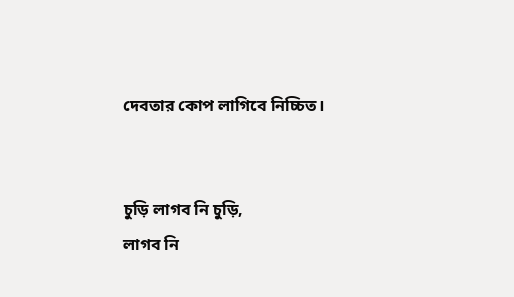দেবতার কোপ লাগিবে নিচ্চিত।


চুড়ি লাগব নি চুড়ি,
লাগব নি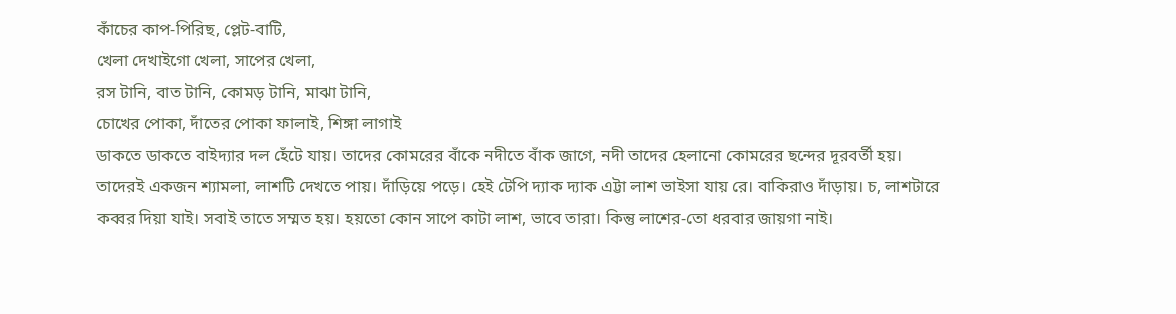কাঁচের কাপ-পিরিছ, প্লেট-বাটি,
খেলা দেখাইগো খেলা, সাপের খেলা,
রস টানি, বাত টানি, কোমড় টানি, মাঝা টানি,
চোখের পোকা, দাঁতের পোকা ফালাই, শিঙ্গা লাগাই
ডাকতে ডাকতে বাইদ্যার দল হেঁটে যায়। তাদের কোমরের বাঁকে নদীতে বাঁক জাগে, নদী তাদের হেলানো কোমরের ছন্দের দূরবর্তী হয়। তাদেরই একজন শ্যামলা, লাশটি দেখতে পায়। দাঁড়িয়ে পড়ে। হেই টেপি দ্যাক দ্যাক এট্টা লাশ ভাইসা যায় রে। বাকিরাও দাঁড়ায়। চ, লাশটারে কব্বর দিয়া যাই। সবাই তাতে সম্মত হয়। হয়তো কোন সাপে কাটা লাশ, ভাবে তারা। কিন্তু লাশের-তো ধরবার জায়গা নাই।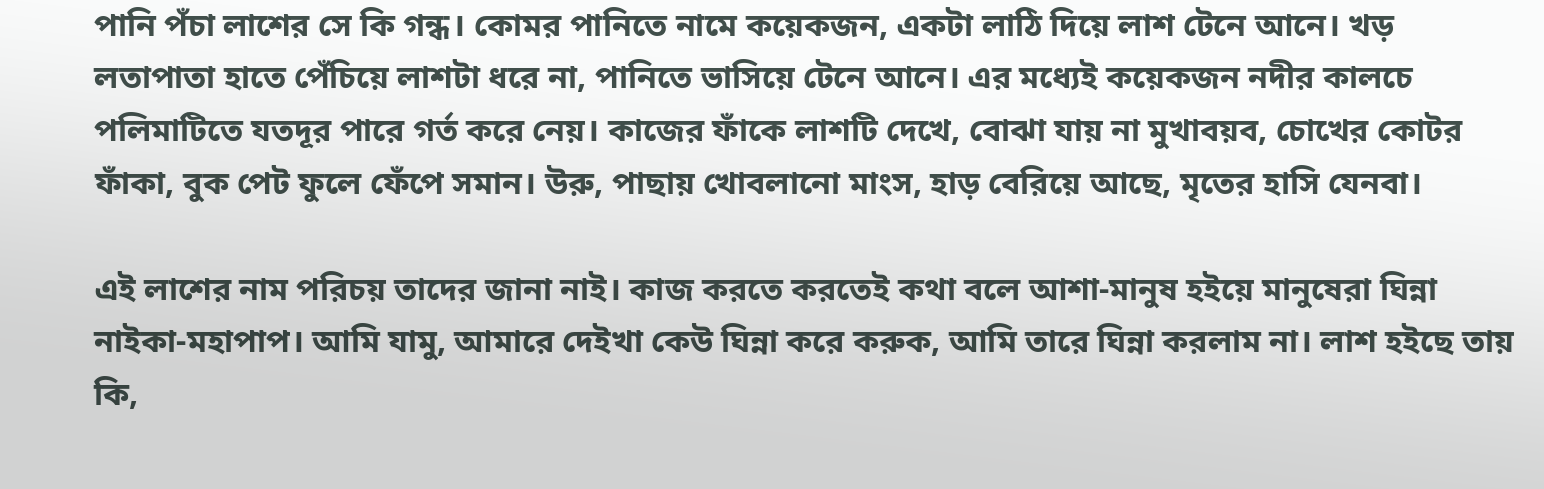পানি পঁচা লাশের সে কি গন্ধ। কোমর পানিতে নামে কয়েকজন, একটা লাঠি দিয়ে লাশ টেনে আনে। খড় লতাপাতা হাতে পেঁচিয়ে লাশটা ধরে না, পানিতে ভাসিয়ে টেনে আনে। এর মধ্যেই কয়েকজন নদীর কালচে পলিমাটিতে যতদূর পারে গর্ত করে নেয়। কাজের ফাঁকে লাশটি দেখে, বোঝা যায় না মুখাবয়ব, চোখের কোটর ফাঁকা, বুক পেট ফুলে ফেঁপে সমান। উরু, পাছায় খোবলানো মাংস, হাড় বেরিয়ে আছে, মৃতের হাসি যেনবা।

এই লাশের নাম পরিচয় তাদের জানা নাই। কাজ করতে করতেই কথা বলে আশা-মানুষ হইয়ে মানুষেরা ঘিন্না নাইকা-মহাপাপ। আমি যামু, আমারে দেইখা কেউ ঘিন্না করে করুক, আমি তারে ঘিন্না করলাম না। লাশ হইছে তায় কি,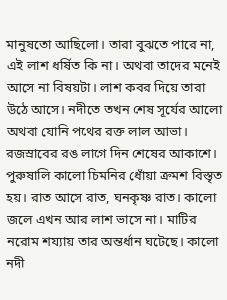মানুষতো আছিলো। তারা বুঝতে পারে না, এই লাশ ধর্ষিত কি না। অথবা তাদের মনেই আসে না বিষয়টা। লাশ কবর দিয়ে তারা উঠে আসে। নদীতে তখন শেষ সূর্যের আলো অথবা যোনি পথের রক্ত লাল আভা। রজস্রাবের রঙ লাগে দিন শেষের আকাশে। পুরুষালি কালো চিমনির ধোঁয়া ক্রমশ বিস্তৃত হয়। রাত আসে রাত, ঘনকৃষ্ণ রাত। কালো জলে এখন আর লাশ ভাসে না। মাটির নরোম শয্যায় তার অন্তর্ধান ঘটেছে। কালো নদী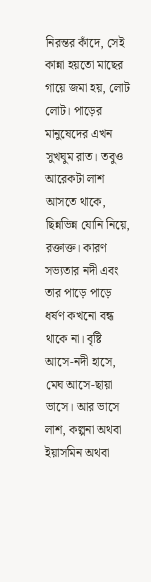নিরন্তর কাঁদে, সেই কান্না হয়তো মাছের গায়ে জমা হয়, লোট লোট। পাড়ের মানুষেদের এখন সুখঘুম রাত। তবুও আরেকটা লাশ আসতে থাকে, ছিন্নভিন্ন যোনি নিয়ে, রক্তাক্ত। কারণ সভ্যতার নদী এবং তার পাড়ে পাড়ে ধর্ষণ কখনো বন্ধ থাকে না। বৃষ্টি আসে-নদী হাসে, মেঘ আসে-ছায়া ভাসে। আর ভাসে লাশ, কল্পনা অথবা ইয়াসমিন অথবা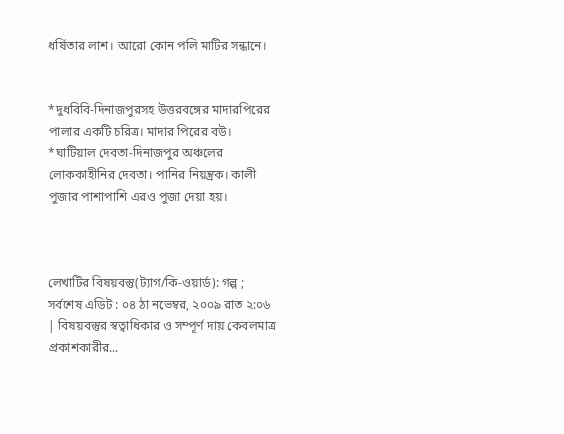ধর্ষিতার লাশ। আরো কোন পলি মাটির সন্ধানে।


*দুধবিবি-দিনাজপুরসহ উত্তরবঙ্গের মাদারপিরের পালার একটি চরিত্র। মাদার পিরের বউ। *ঘাটিয়াল দেবতা-দিনাজপুর অঞ্চলের লোককাহীনির দেবতা। পানির নিয়ন্ত্রক। কালী পুজার পাশাপাশি এরও পুজা দেয়া হয়।



লেখাটির বিষয়বস্তু(ট্যাগ/কি-ওয়ার্ড): গল্প ;
সর্বশেষ এডিট : ০৪ ঠা নভেম্বর, ২০০৯ রাত ২:০৬ | বিষয়বস্তুর স্বত্বাধিকার ও সম্পূর্ণ দায় কেবলমাত্র প্রকাশকারীর...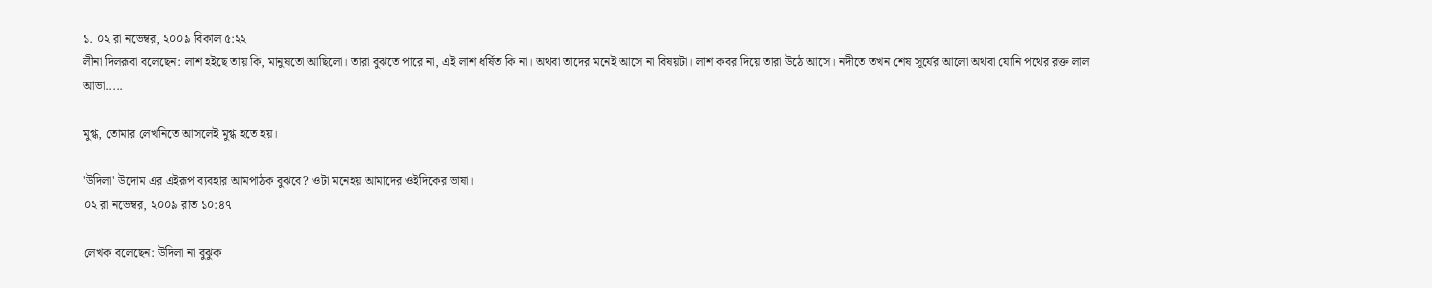১. ০২ রা নভেম্বর, ২০০৯ বিকাল ৫:২২
লীনা দিলরূবা বলেছেন: লাশ হইছে তায় কি, মানুষতো আছিলো। তারা বুঝতে পারে না, এই লাশ ধর্ষিত কি না। অথবা তাদের মনেই আসে না বিষয়টা। লাশ কবর দিয়ে তারা উঠে আসে। নদীতে তখন শেষ সূর্যের আলো অথবা যোনি পথের রক্ত লাল আভা.....

মুগ্ধ, তোমার লেখনিতে আসলেই মুগ্ধ হতে হয়।

'উদিলা' উদোম এর এইরূপ ব্যবহার আমপাঠক বুঝবে? ওটা মনেহয় আমাদের ওইদিকের ভাষা।
০২ রা নভেম্বর, ২০০৯ রাত ১০:৪৭

লেখক বলেছেন: উদিলা না বুঝুক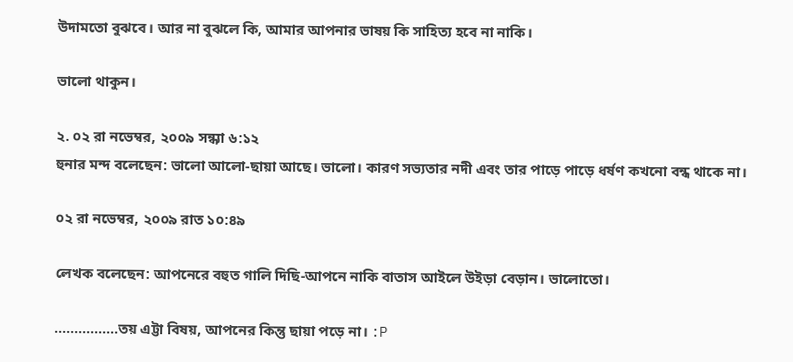উদামতো বুঝবে। আর না বুঝলে কি, আমার আপনার ভাষয় কি সাহিত্য হবে না নাকি।

ভালো থাকুন।

২. ০২ রা নভেম্বর, ২০০৯ সন্ধ্যা ৬:১২
হুনার মন্দ বলেছেন: ভালো আলো-ছায়া আছে। ভালো। কারণ সভ্যতার নদী এবং তার পাড়ে পাড়ে ধর্ষণ কখনো বন্ধ থাকে না।

০২ রা নভেম্বর, ২০০৯ রাত ১০:৪৯

লেখক বলেছেন: আপনেরে বহুত গালি দিছি-আপনে নাকি বাতাস আইলে উইড়া বেড়ান। ভালোতো।

................তয় এট্টা বিষয়, আপনের কিন্তু ছায়া পড়ে না। :P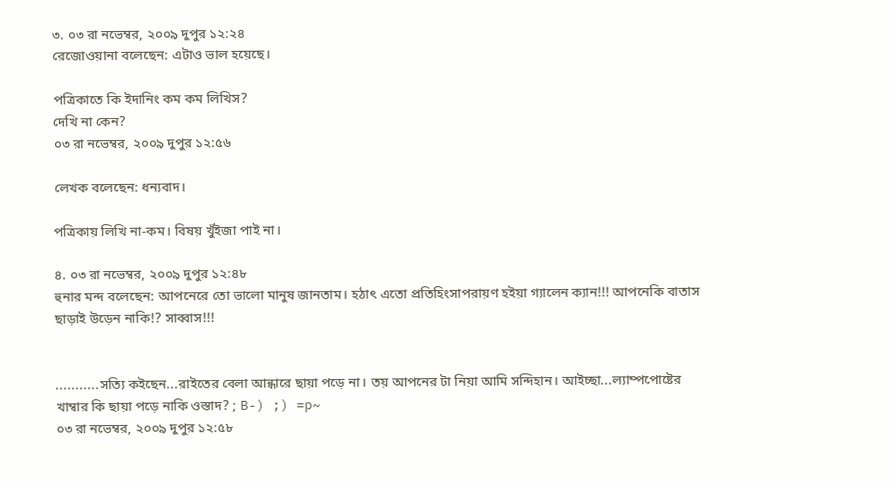৩. ০৩ রা নভেম্বর, ২০০৯ দুপুর ১২:২৪
রেজোওয়ানা বলেছেন: এটাও ভাল হয়েছে।

পত্রিকাতে কি ইদানিং কম কম লিখিস?
দেখি না কেন?
০৩ রা নভেম্বর, ২০০৯ দুপুর ১২:৫৬

লেখক বলেছেন: ধন্যবাদ।

পত্রিকায় লিখি না-কম। বিষয় খুঁইজা পাই না।

৪. ০৩ রা নভেম্বর, ২০০৯ দুপুর ১২:৪৮
হুনার মন্দ বলেছেন: আপনেরে তো ভালো মানুষ জানতাম। হঠাৎ এতো প্রতিহিংসাপরায়ণ হইয়া গ্যালেন ক্যান‍!!! আপনেকি বাতাস ছাড়াই উড়েন নাকি!? সাব্বাস!!!


...........সত্যি কইছেন...রাইতের বেলা আন্ধারে ছায়া পড়ে না। তয় আপনের টা নিয়া আমি সন্দিহান। আইচ্ছা...ল্যাম্পপোষ্টের খাম্বার কি ছায়া পড়ে নাকি ওস্তাদ? ; B-) ;) =p~
০৩ রা নভেম্বর, ২০০৯ দুপুর ১২:৫৮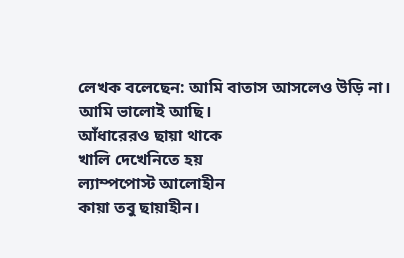লেখক বলেছেন: আমি বাতাস আসলেও উড়ি না।
আমি ভালোই আছি।
আঁধারেরও ছায়া থাকে
খালি দেখেনিতে হয়
ল্যাম্পপোস্ট আলোহীন
কায়া তবু ছায়াহীন।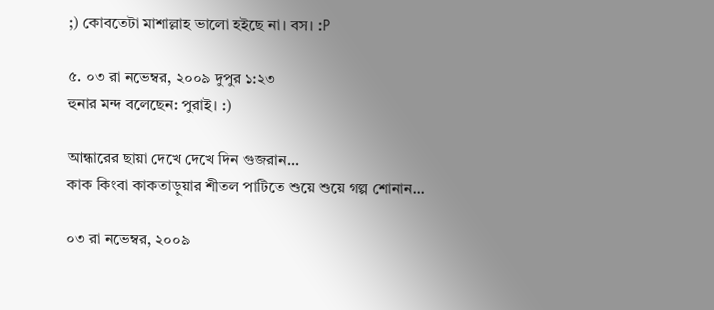;) কোবতেটা মাশাল্লাহ ভালো হইছে না। বস। :P

৫. ০৩ রা নভেম্বর, ২০০৯ দুপুর ১:২৩
হুনার মন্দ বলেছেন: পুরাই। :)

আন্ধারের ছায়া দেখে দেখে দিন গুজরান...
কাক কিংবা কাকতাড়ুয়ার শীতল পাটিতে শুয়ে শুয়ে গল্প শোনান...

০৩ রা নভেম্বর, ২০০৯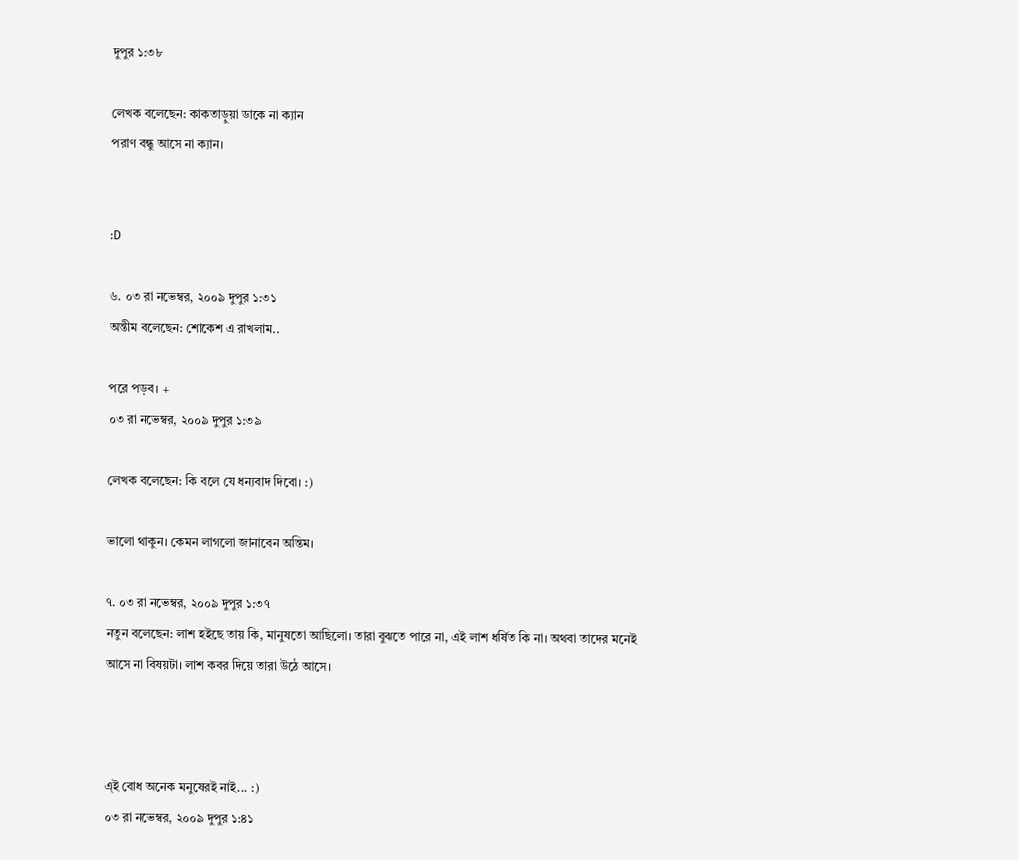দুপুর ১:৩৮

লেখক বলেছেন: কাকতাড়ুয়া ডাকে না ক্যান
পরাণ বন্ধু আসে না ক্যান।


:D

৬. ০৩ রা নভেম্বর, ২০০৯ দুপুর ১:৩১
অন্তীম বলেছেন: শোকেশ এ রাখলাম..

পরে পড়ব। +
০৩ রা নভেম্বর, ২০০৯ দুপুর ১:৩৯

লেখক বলেছেন: কি বলে যে ধন্যবাদ দিবো। :)

ভালো থাকুন। কেমন লাগলো জানাবেন অন্তিম।

৭. ০৩ রা নভেম্বর, ২০০৯ দুপুর ১:৩৭
নতুন বলেছেন: লাশ হইছে তায় কি, মানুষতো আছিলো। তারা বুঝতে পারে না, এই লাশ ধর্ষিত কি না। অথবা তাদের মনেই আসে না বিষয়টা। লাশ কবর দিয়ে তারা উঠে আসে।



এ্ই বোধ অনেক মনুষেরই নাই... :)
০৩ রা নভেম্বর, ২০০৯ দুপুর ১:৪১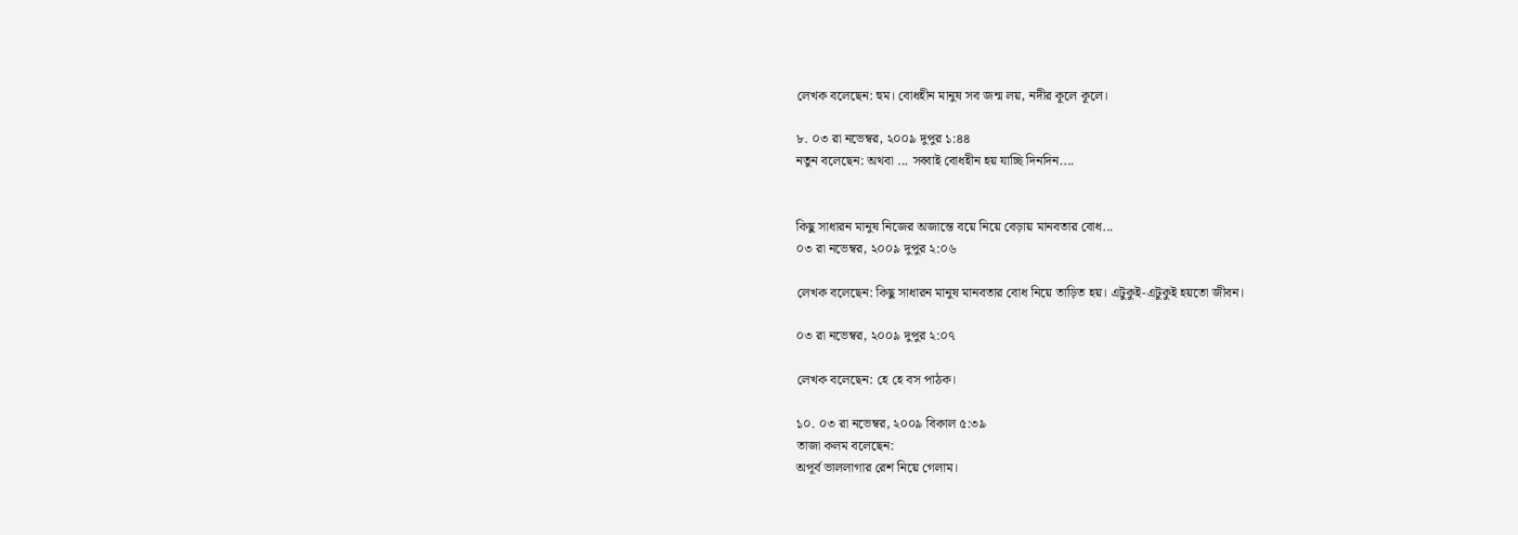লেখক বলেছেন: হুম। বোধহীন মানুষ সব জন্ম লয়, নদীর কূলে কূলে।

৮. ০৩ রা নভেম্বর, ২০০৯ দুপুর ১:৪৪
নতুন বলেছেন: অথবা ... সব্বাই বোধহীন হয় যাচ্ছি দিনদিন....


কিছু সাধারন মানুষ নিজের অজান্তে বয়ে নিয়ে বেড়ায় মানবতার বোধ...
০৩ রা নভেম্বর, ২০০৯ দুপুর ২:০৬

লেখক বলেছেন: কিছু সাধারন মানুষ মানবতার বোধ নিয়ে তাড়িত হয়। এটুকুই-এটুকুই হয়তো জীবন।

০৩ রা নভেম্বর, ২০০৯ দুপুর ২:০৭

লেখক বলেছেন: হে হে বস পাঠক।

১০. ০৩ রা নভেম্বর, ২০০৯ বিকাল ৫:৩৯
তাজা কলম বলেছেন:
অপূর্ব ভাললাগার রেশ নিয়ে গেলাম।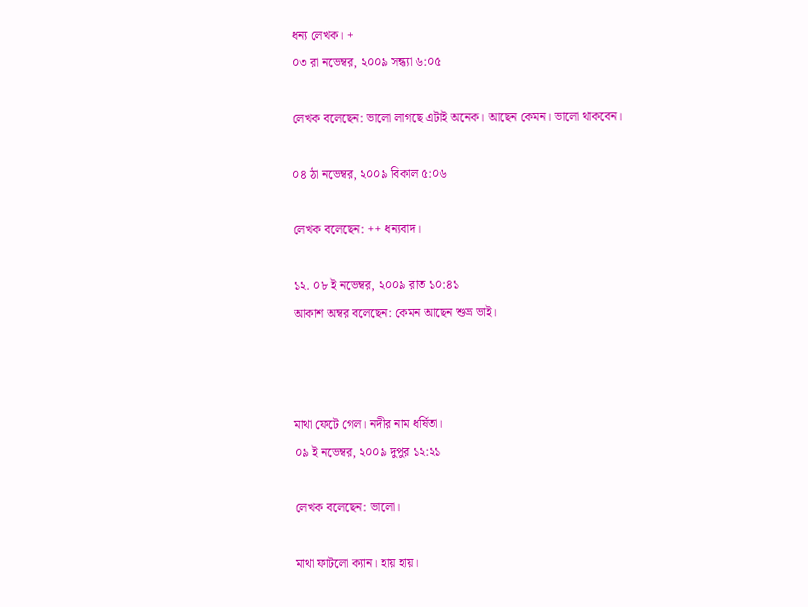ধন্য লেখক। +
০৩ রা নভেম্বর, ২০০৯ সন্ধ্যা ৬:০৫

লেখক বলেছেন: ভালো লাগছে এটাই অনেক। আছেন কেমন। ভালো থাকবেন।

০৪ ঠা নভেম্বর, ২০০৯ বিকাল ৫:০৬

লেখক বলেছেন: ++ ধন্যবাদ।

১২. ০৮ ই নভেম্বর, ২০০৯ রাত ১০:৪১
আকাশ অম্বর বলেছেন: কেমন আছেন শুভ্র ভাই।



মাথা ফেটে গেল। নদীর নাম ধর্ষিতা।
০৯ ই নভেম্বর, ২০০৯ দুপুর ১২:২১

লেখক বলেছেন: ভালো।

মাথা ফাটলো ক্যান। হায় হায়।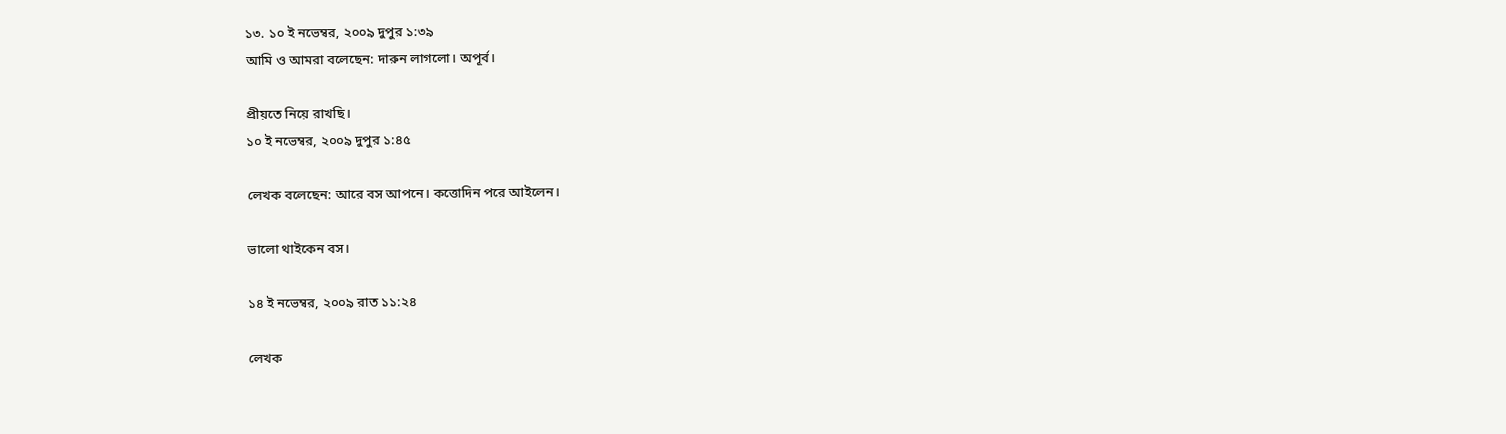১৩. ১০ ই নভেম্বর, ২০০৯ দুপুর ১:৩৯
আমি ও আমরা বলেছেন: দারুন লাগলো। অপূর্ব।

প্রীয়তে নিয়ে রাখছি।
১০ ই নভেম্বর, ২০০৯ দুপুর ১:৪৫

লেখক বলেছেন: আরে বস আপনে। কত্তোদিন পরে আইলেন।

ভালো থাইকেন বস।

১৪ ই নভেম্বর, ২০০৯ রাত ১১:২৪

লেখক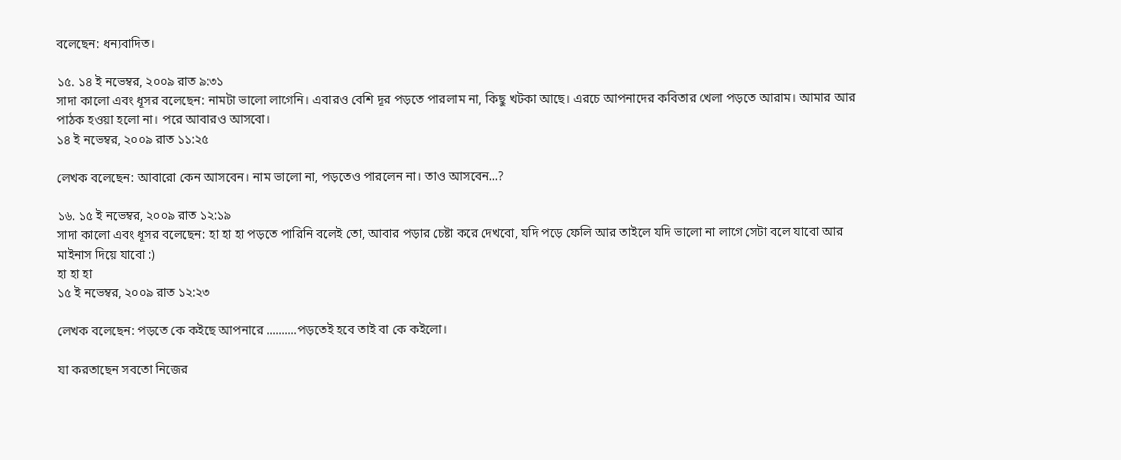বলেছেন: ধন্যবাদিত।

১৫. ১৪ ই নভেম্বর, ২০০৯ রাত ৯:৩১
সাদা কালো এবং ধূসর বলেছেন: নামটা ভালো লাগেনি। এবারও বেশি দূর পড়তে পারলাম না, কিছু খটকা আছে। এরচে আপনাদের কবিতার খেলা পড়তে আরাম। আমার আর পাঠক হওয়া হলো না। পরে আবারও আসবো।
১৪ ই নভেম্বর, ২০০৯ রাত ১১:২৫

লেখক বলেছেন: আবারো কেন আসবেন। নাম ভালো না, পড়তেও পারলেন না। তাও আসবেন...?

১৬. ১৫ ই নভেম্বর, ২০০৯ রাত ১২:১৯
সাদা কালো এবং ধূসর বলেছেন: হা হা হা পড়তে পারিনি বলেই তো, আবার পড়ার চেষ্টা করে দেখবো, যদি পড়ে ফেলি আর তাইলে যদি ভালো না লাগে সেটা বলে যাবো আর মাইনাস দিয়ে যাবো :)
হা হা হা
১৫ ই নভেম্বর, ২০০৯ রাত ১২:২৩

লেখক বলেছেন: পড়তে কে কইছে আপনারে ..........পড়তেই হবে তাই বা কে কইলো।

যা করতাছেন সবতো নিজের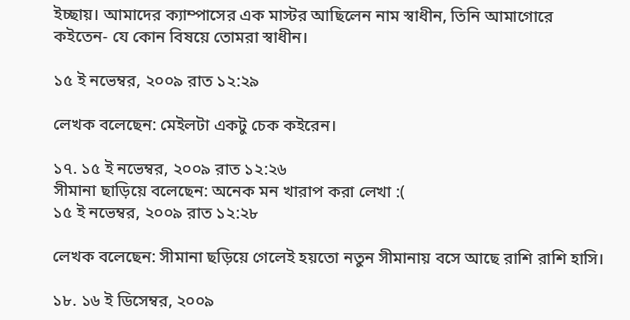ইচ্ছায়। আমাদের ক্যাম্পাসের এক মাস্টর আছিলেন নাম স্বাধীন, তিনি আমাগোরে কইতেন- যে কোন বিষয়ে তোমরা স্বাধীন।

১৫ ই নভেম্বর, ২০০৯ রাত ১২:২৯

লেখক বলেছেন: মেইলটা একটু চেক কইরেন।

১৭. ১৫ ই নভেম্বর, ২০০৯ রাত ১২:২৬
সীমানা ছাড়িয়ে বলেছেন: অনেক মন খারাপ করা লেখা :(
১৫ ই নভেম্বর, ২০০৯ রাত ১২:২৮

লেখক বলেছেন: সীমানা ছড়িয়ে গেলেই হয়তো নতুন সীমানায় বসে আছে রাশি রাশি হাসি।

১৮. ১৬ ই ডিসেম্বর, ২০০৯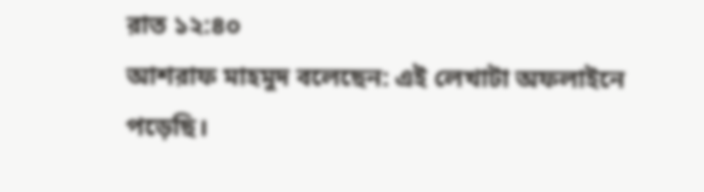রাত ১২:৪০
আশরাফ মাহমুদ বলেছেন: এই লেখাটা অফলাইনে পড়েছি।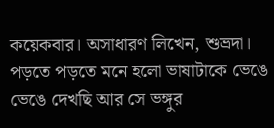কয়েকবার। অসাধারণ লিখেন, শুভ্রদা। পড়তে পড়তে মনে হলো ভাষাটাকে ভেঙে ভেঙে দেখছি আর সে ভঙ্গুর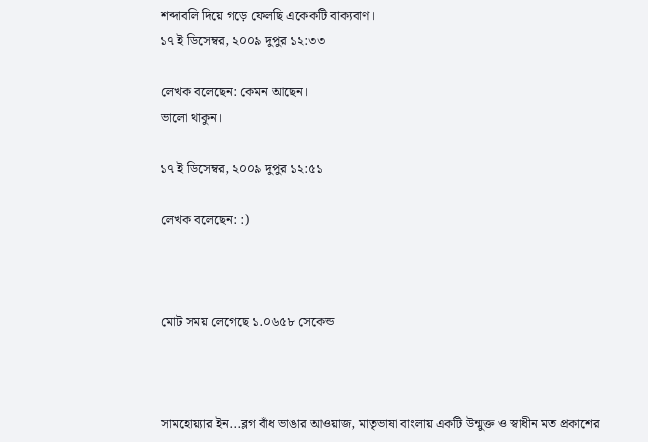শব্দাবলি দিয়ে গড়ে ফেলছি একেকটি বাক্যবাণ।
১৭ ই ডিসেম্বর, ২০০৯ দুপুর ১২:৩৩

লেখক বলেছেন: কেমন আছেন।
ভালো থাকুন।

১৭ ই ডিসেম্বর, ২০০৯ দুপুর ১২:৫১

লেখক বলেছেন: :)



মোট সময় লেগেছে ১.০৬৫৮ সেকেন্ড



সামহোয়‍্যার ইন...ব্লগ বাঁধ ভাঙার আওয়াজ, মাতৃভাষা বাংলায় একটি উন্মুক্ত ও স্বাধীন মত প্রকাশের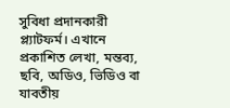সুবিধা প্রদানকারী প্ল্যাটফর্ম। এখানে প্রকাশিত লেখা, মন্তব‍্য, ছবি, অডিও, ভিডিও বা যাবতীয়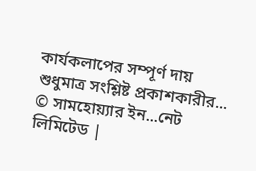কার্যকলাপের সম্পূর্ণ দায় শুধুমাত্র সংশ্লিষ্ট প্রকাশকারীর...
© সামহোয়্যার ইন...নেট লিমিটেড |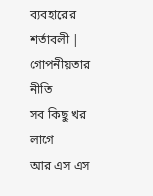ব্যবহারের শর্তাবলী | গোপনীয়তার নীতি
সব কিছু খর লাগে
আর এস এস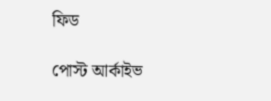ফিড

পোস্ট আর্কাইভ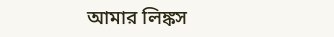আমার লিঙ্কস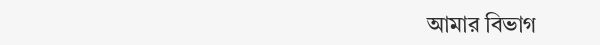আমার বিভাগ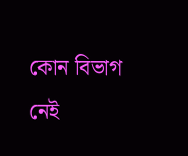কোন বিভাগ নেই